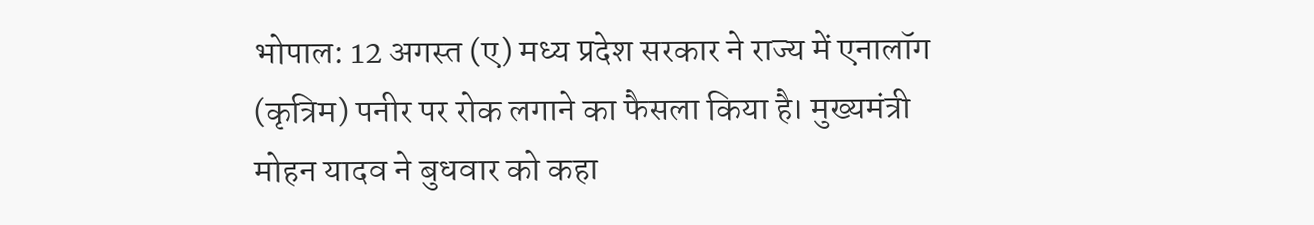भोपाल: 12 अगस्त (ए) मध्य प्रदेश सरकार ने राज्य में एनालॉग (कृत्रिम) पनीर पर रोक लगाने का फैसला किया है। मुख्यमंत्री मोहन यादव ने बुधवार को कहा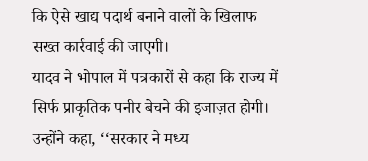कि ऐसे खाद्य पदार्थ बनाने वालों के खिलाफ सख्त कार्रवाई की जाएगी।
यादव ने भोपाल में पत्रकारों से कहा कि राज्य में सिर्फ प्राकृतिक पनीर बेचने की इजाज़त होगी। उन्होंने कहा, ‘‘सरकार ने मध्य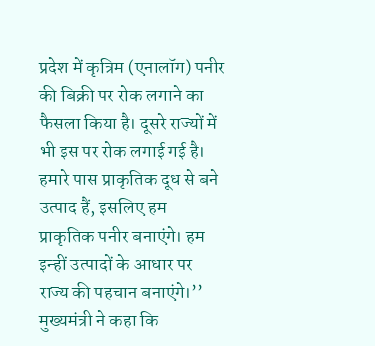प्रदेश में कृत्रिम (एनालॉग) पनीर की बिक्री पर रोक लगाने का फैसला किया है। दूसरे राज्यों में भी इस पर रोक लगाई गई है। हमारे पास प्राकृतिक दूध से बने उत्पाद हैं, इसलिए हम प्राकृतिक पनीर बनाएंगे। हम इन्हीं उत्पादों के आधार पर राज्य की पहचान बनाएंगे।’’
मुख्यमंत्री ने कहा कि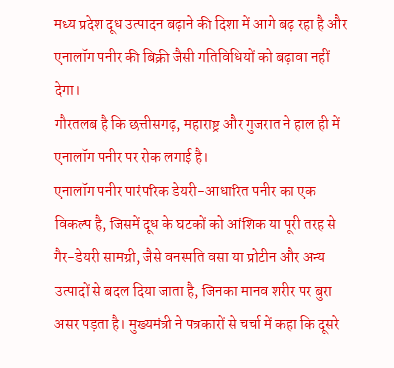मध्य प्रदेश दूध उत्पादन बढ़ाने की दिशा में आगे बढ़ रहा है और एनालॉग पनीर की बिक्री जैसी गतिविधियों को बढ़ावा नहीं देगा।
गौरतलब है कि छत्तीसगढ़, महाराष्ट्र और गुजरात ने हाल ही में एनालॉग पनीर पर रोक लगाई है।
एनालॉग पनीर पारंपरिक डेयरी-आधारित पनीर का एक विकल्प है, जिसमें दूध के घटकों को आंशिक या पूरी तरह से गैर-डेयरी सामग्री, जैसे वनस्पति वसा या प्रोटीन और अन्य उत्पादों से बदल दिया जाता है, जिनका मानव शरीर पर बुरा असर पड़ता है। मुख्यमंत्री ने पत्रकारों से चर्चा में कहा कि दूसरे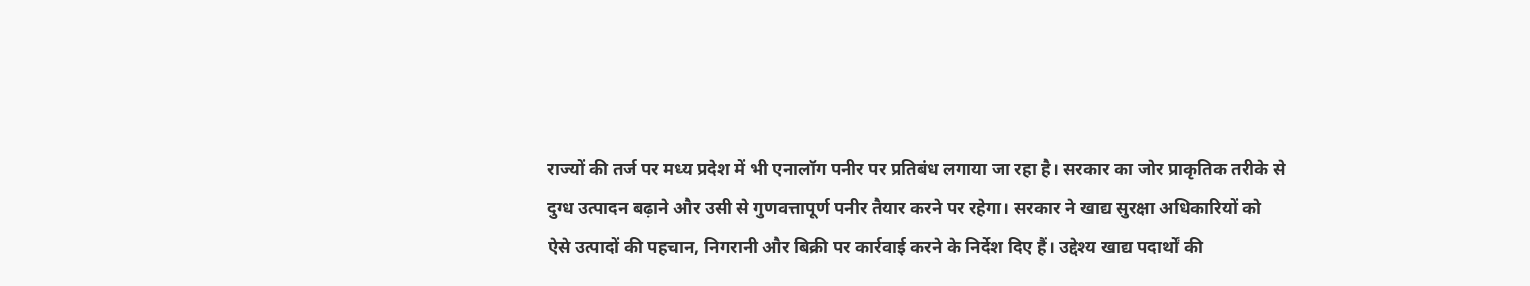राज्यों की तर्ज पर मध्य प्रदेश में भी एनालॉग पनीर पर प्रतिबंध लगाया जा रहा है। सरकार का जोर प्राकृतिक तरीके से दुग्ध उत्पादन बढ़ाने और उसी से गुणवत्तापूर्ण पनीर तैयार करने पर रहेगा। सरकार ने खाद्य सुरक्षा अधिकारियों को ऐसे उत्पादों की पहचान, निगरानी और बिक्री पर कार्रवाई करने के निर्देश दिए हैं। उद्देश्य खाद्य पदार्थों की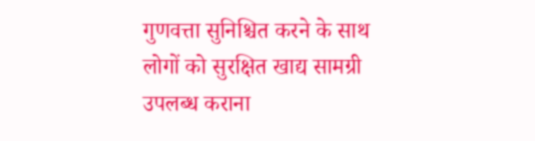गुणवत्ता सुनिश्चित करने के साथ लोगों को सुरक्षित खाद्य सामग्री उपलब्ध कराना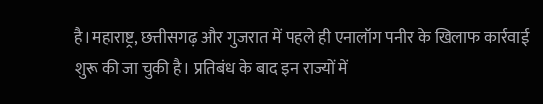है।महाराष्ट्र, छत्तीसगढ़ और गुजरात में पहले ही एनालॉग पनीर के खिलाफ कार्रवाई शुरू की जा चुकी है। प्रतिबंध के बाद इन राज्यों में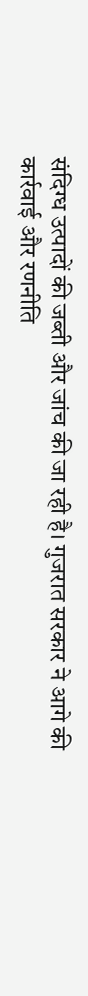संदिग्ध उत्पादों की जब्ती और जांच की जा रही है। गुजरात सरकार ने आगे की कार्रवाई और रणनीति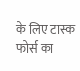के लिए टास्क फोर्स का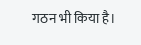गठन भी किया है।